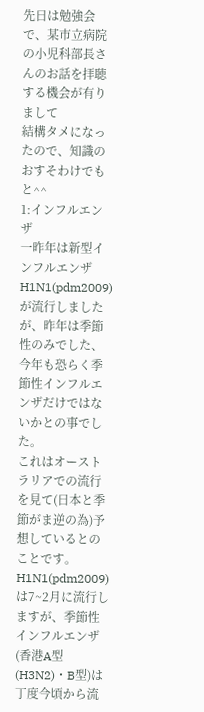先日は勉強会で、某市立病院の小児科部長さんのお話を拝聴する機会が有りまして
結構タメになったので、知識のおすそわけでもと^^
1:インフルエンザ
一昨年は新型インフルエンザH1N1(pdm2009)が流行しましたが、昨年は季節性のみでした、今年も恐らく季節性インフルエンザだけではないかとの事でした。
これはオーストラリアでの流行を見て(日本と季節がま逆の為)予想しているとのことです。
H1N1(pdm2009)は7~2月に流行しますが、季節性インフルエンザ(香港A型(H3N2)・B型)は
丁度今頃から流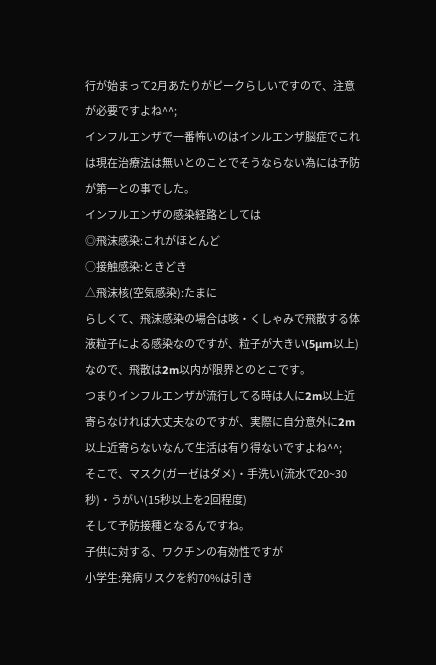行が始まって2月あたりがピークらしいですので、注意が必要ですよね^^;
インフルエンザで一番怖いのはインルエンザ脳症でこれは現在治療法は無いとのことでそうならない為には予防が第一との事でした。
インフルエンザの感染経路としては
◎飛沫感染:これがほとんど
○接触感染:ときどき
△飛沫核(空気感染):たまに
らしくて、飛沫感染の場合は咳・くしゃみで飛散する体液粒子による感染なのですが、粒子が大きい(5μm以上)なので、飛散は2m以内が限界とのとこです。
つまりインフルエンザが流行してる時は人に2m以上近寄らなければ大丈夫なのですが、実際に自分意外に2m以上近寄らないなんて生活は有り得ないですよね^^;
そこで、マスク(ガーゼはダメ)・手洗い(流水で20~30秒)・うがい(15秒以上を2回程度)
そして予防接種となるんですね。
子供に対する、ワクチンの有効性ですが
小学生:発病リスクを約70%は引き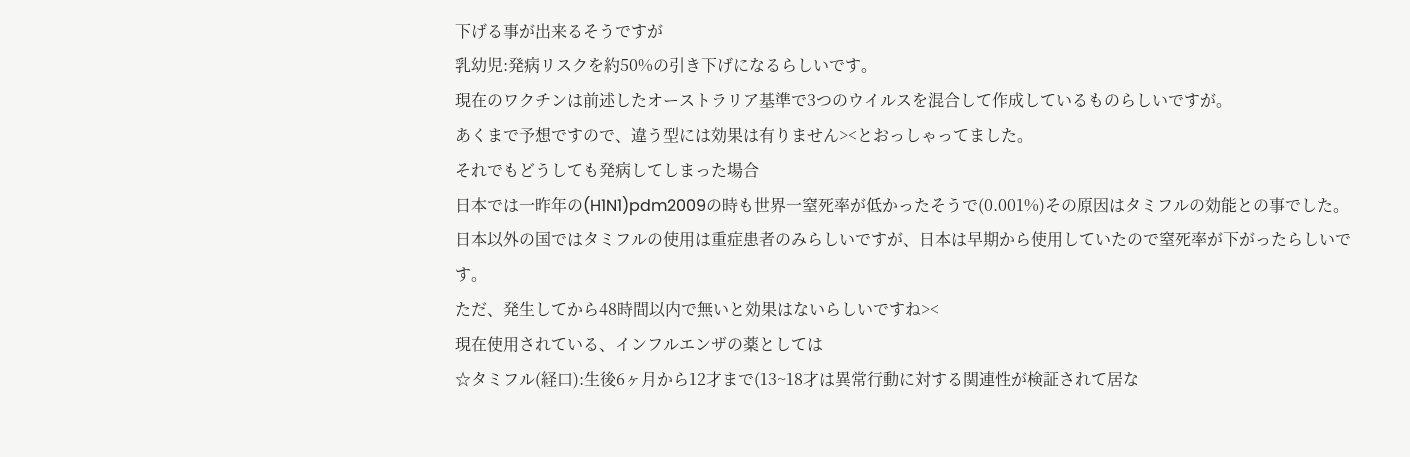下げる事が出来るそうですが
乳幼児:発病リスクを約50%の引き下げになるらしいです。
現在のワクチンは前述したオーストラリア基準で3つのウイルスを混合して作成しているものらしいですが。
あくまで予想ですので、違う型には効果は有りません><とおっしゃってました。
それでもどうしても発病してしまった場合
日本では一昨年の(H1N1)pdm2009の時も世界一窒死率が低かったそうで(0.001%)その原因はタミフルの効能との事でした。
日本以外の国ではタミフルの使用は重症患者のみらしいですが、日本は早期から使用していたので窒死率が下がったらしいです。
ただ、発生してから48時間以内で無いと効果はないらしいですね><
現在使用されている、インフルエンザの薬としては
☆タミフル(経口):生後6ヶ月から12才まで(13~18才は異常行動に対する関連性が検証されて居な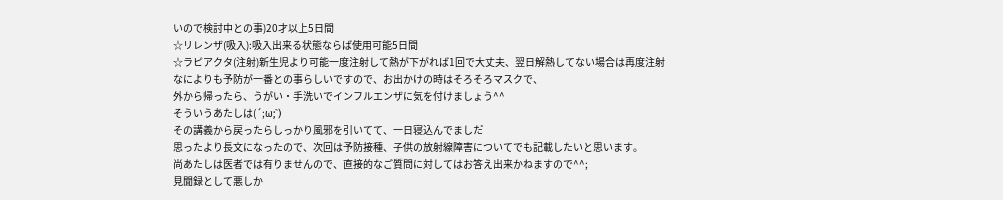いので検討中との事)20才以上5日間
☆リレンザ(吸入):吸入出来る状態ならば使用可能5日間
☆ラピアクタ(注射)新生児より可能一度注射して熱が下がれば1回で大丈夫、翌日解熱してない場合は再度注射
なによりも予防が一番との事らしいですので、お出かけの時はそろそろマスクで、
外から帰ったら、うがい・手洗いでインフルエンザに気を付けましょう^^
そういうあたしは(´;ω;`)
その講義から戻ったらしっかり風邪を引いてて、一日寝込んでました゚
思ったより長文になったので、次回は予防接種、子供の放射線障害についてでも記載したいと思います。
尚あたしは医者では有りませんので、直接的なご質問に対してはお答え出来かねますので^^;
見聞録として悪しか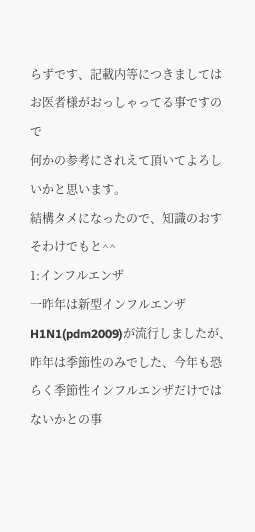らずです、記載内等につきましてはお医者様がおっしゃってる事ですので
何かの参考にされえて頂いてよろしいかと思います。
結構タメになったので、知識のおすそわけでもと^^
1:インフルエンザ
一昨年は新型インフルエンザH1N1(pdm2009)が流行しましたが、昨年は季節性のみでした、今年も恐らく季節性インフルエンザだけではないかとの事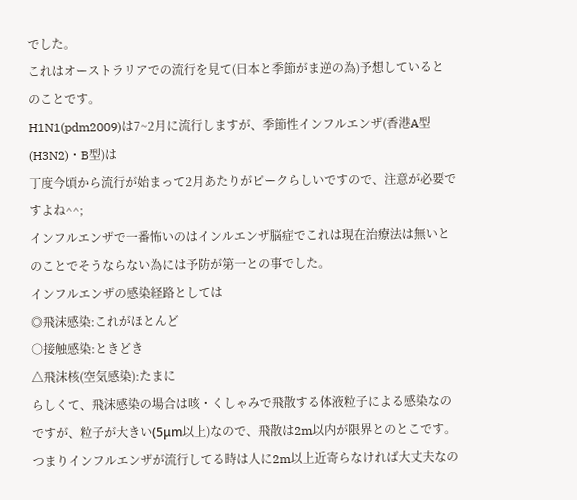でした。
これはオーストラリアでの流行を見て(日本と季節がま逆の為)予想しているとのことです。
H1N1(pdm2009)は7~2月に流行しますが、季節性インフルエンザ(香港A型(H3N2)・B型)は
丁度今頃から流行が始まって2月あたりがピークらしいですので、注意が必要ですよね^^;
インフルエンザで一番怖いのはインルエンザ脳症でこれは現在治療法は無いとのことでそうならない為には予防が第一との事でした。
インフルエンザの感染経路としては
◎飛沫感染:これがほとんど
○接触感染:ときどき
△飛沫核(空気感染):たまに
らしくて、飛沫感染の場合は咳・くしゃみで飛散する体液粒子による感染なのですが、粒子が大きい(5μm以上)なので、飛散は2m以内が限界とのとこです。
つまりインフルエンザが流行してる時は人に2m以上近寄らなければ大丈夫なの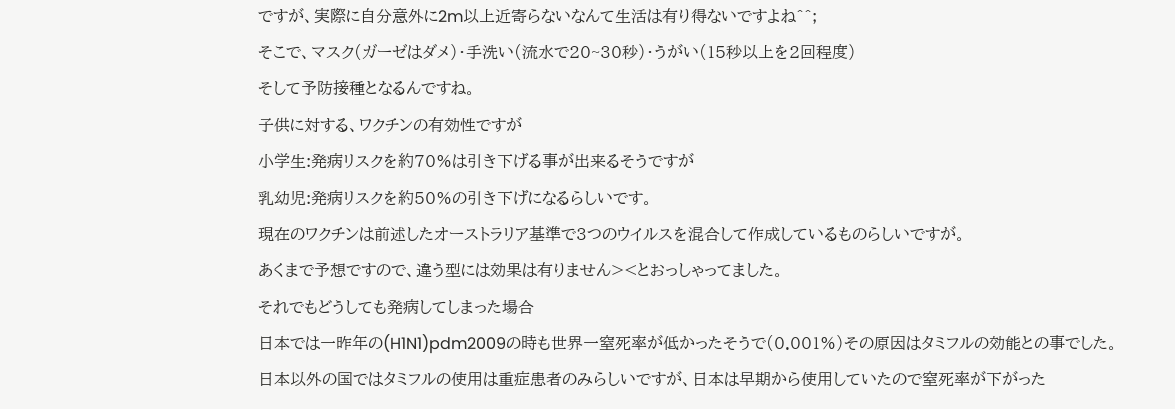ですが、実際に自分意外に2m以上近寄らないなんて生活は有り得ないですよね^^;
そこで、マスク(ガーゼはダメ)・手洗い(流水で20~30秒)・うがい(15秒以上を2回程度)
そして予防接種となるんですね。
子供に対する、ワクチンの有効性ですが
小学生:発病リスクを約70%は引き下げる事が出来るそうですが
乳幼児:発病リスクを約50%の引き下げになるらしいです。
現在のワクチンは前述したオーストラリア基準で3つのウイルスを混合して作成しているものらしいですが。
あくまで予想ですので、違う型には効果は有りません><とおっしゃってました。
それでもどうしても発病してしまった場合
日本では一昨年の(H1N1)pdm2009の時も世界一窒死率が低かったそうで(0.001%)その原因はタミフルの効能との事でした。
日本以外の国ではタミフルの使用は重症患者のみらしいですが、日本は早期から使用していたので窒死率が下がった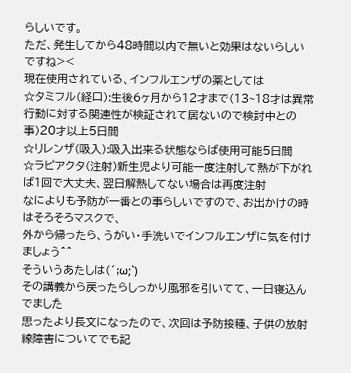らしいです。
ただ、発生してから48時間以内で無いと効果はないらしいですね><
現在使用されている、インフルエンザの薬としては
☆タミフル(経口):生後6ヶ月から12才まで(13~18才は異常行動に対する関連性が検証されて居ないので検討中との事)20才以上5日間
☆リレンザ(吸入):吸入出来る状態ならば使用可能5日間
☆ラピアクタ(注射)新生児より可能一度注射して熱が下がれば1回で大丈夫、翌日解熱してない場合は再度注射
なによりも予防が一番との事らしいですので、お出かけの時はそろそろマスクで、
外から帰ったら、うがい・手洗いでインフルエンザに気を付けましょう^^
そういうあたしは(´;ω;`)
その講義から戻ったらしっかり風邪を引いてて、一日寝込んでました゚
思ったより長文になったので、次回は予防接種、子供の放射線障害についてでも記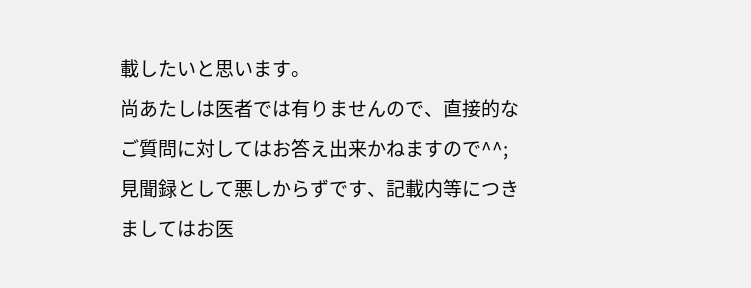載したいと思います。
尚あたしは医者では有りませんので、直接的なご質問に対してはお答え出来かねますので^^;
見聞録として悪しからずです、記載内等につきましてはお医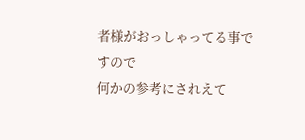者様がおっしゃってる事ですので
何かの参考にされえて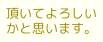頂いてよろしいかと思います。